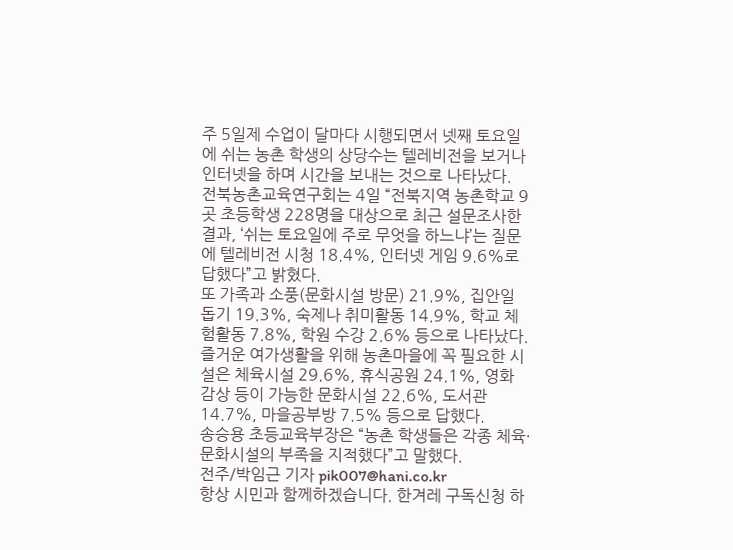주 5일제 수업이 달마다 시행되면서 넷째 토요일에 쉬는 농촌 학생의 상당수는 텔레비전을 보거나 인터넷을 하며 시간을 보내는 것으로 나타났다.
전북농촌교육연구회는 4일 “전북지역 농촌학교 9곳 초등학생 228명을 대상으로 최근 설문조사한 결과, ‘쉬는 토요일에 주로 무엇을 하느냐’는 질문에 텔레비전 시청 18.4%, 인터넷 게임 9.6%로 답했다”고 밝혔다.
또 가족과 소풍(문화시설 방문) 21.9%, 집안일 돕기 19.3%, 숙제나 취미활동 14.9%, 학교 체험활동 7.8%, 학원 수강 2.6% 등으로 나타났다.
즐거운 여가생활을 위해 농촌마을에 꼭 필요한 시설은 체육시설 29.6%, 휴식공원 24.1%, 영화 감상 등이 가능한 문화시설 22.6%, 도서관 14.7%, 마을공부방 7.5% 등으로 답했다.
송승용 초등교육부장은 “농촌 학생들은 각종 체육·문화시설의 부족을 지적했다”고 말했다.
전주/박임근 기자 pik007@hani.co.kr
항상 시민과 함께하겠습니다. 한겨레 구독신청 하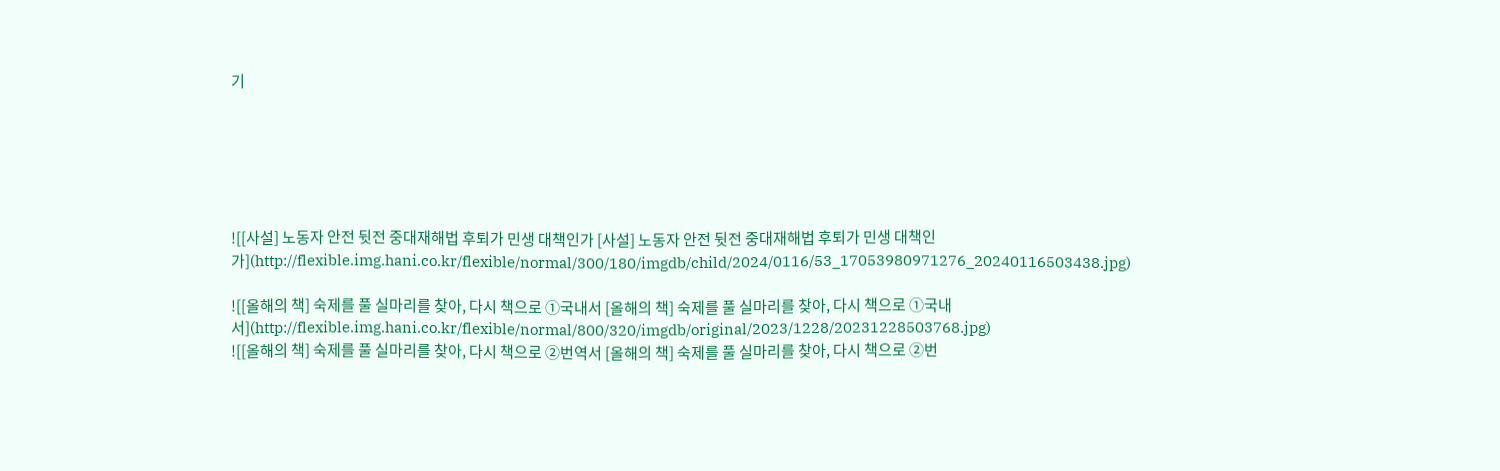기






![[사설] 노동자 안전 뒷전 중대재해법 후퇴가 민생 대책인가 [사설] 노동자 안전 뒷전 중대재해법 후퇴가 민생 대책인가](http://flexible.img.hani.co.kr/flexible/normal/300/180/imgdb/child/2024/0116/53_17053980971276_20240116503438.jpg)

![[올해의 책] 숙제를 풀 실마리를 찾아, 다시 책으로 ①국내서 [올해의 책] 숙제를 풀 실마리를 찾아, 다시 책으로 ①국내서](http://flexible.img.hani.co.kr/flexible/normal/800/320/imgdb/original/2023/1228/20231228503768.jpg)
![[올해의 책] 숙제를 풀 실마리를 찾아, 다시 책으로 ②번역서 [올해의 책] 숙제를 풀 실마리를 찾아, 다시 책으로 ②번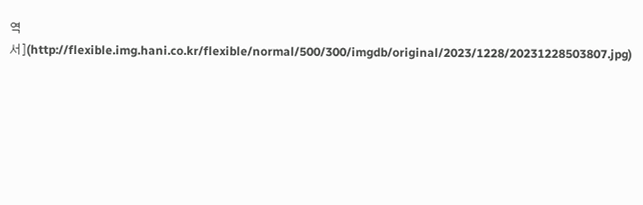역서](http://flexible.img.hani.co.kr/flexible/normal/500/300/imgdb/original/2023/1228/20231228503807.jpg)